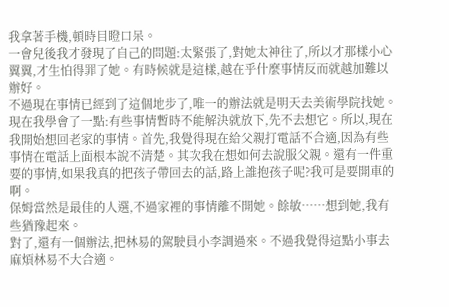我拿著手機,頓時目瞪口呆。
一會兒後我才發現了自己的問題:太緊張了,對她太神往了,所以才那樣小心翼翼,才生怕得罪了她。有時候就是這樣,越在乎什麼事情反而就越加難以辦好。
不過現在事情已經到了這個地步了,唯一的辦法就是明天去美術學院找她。
現在我學會了一點:有些事情暫時不能解決就放下,先不去想它。所以,現在我開始想回老家的事情。首先,我覺得現在給父親打電話不合適,因為有些事情在電話上面根本說不清楚。其次我在想如何去說服父親。還有一件重要的事情,如果我真的把孩子帶回去的話,路上誰抱孩子呢?我可是要開車的啊。
保姆當然是最佳的人選,不過家裡的事情離不開她。餘敏……想到她,我有些猶豫起來。
對了,還有一個辦法,把林易的駕駛員小李調過來。不過我覺得這點小事去麻煩林易不大合適。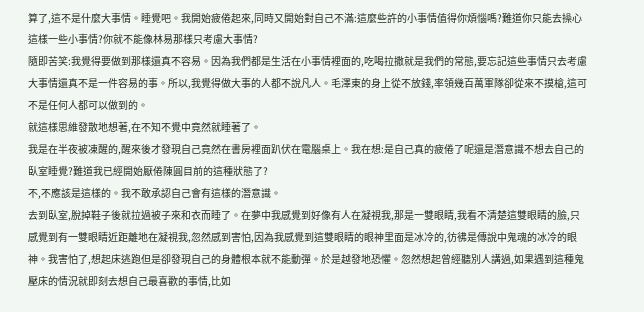算了,這不是什麼大事情。睡覺吧。我開始疲倦起來,同時又開始對自己不滿:這麼些許的小事情值得你煩惱嗎?難道你只能去操心這樣一些小事情?你就不能像林易那樣只考慮大事情?
隨即苦笑:我覺得要做到那樣還真不容易。因為我們都是生活在小事情裡面的,吃喝拉撒就是我們的常態,要忘記這些事情只去考慮大事情還真不是一件容易的事。所以,我覺得做大事的人都不說凡人。毛澤東的身上從不放錢,率領幾百萬軍隊卻從來不摸槍,這可不是任何人都可以做到的。
就這樣思維發散地想著,在不知不覺中竟然就睡著了。
我是在半夜被凍醒的,醒來後才發現自己竟然在書房裡面趴伏在電腦桌上。我在想:是自己真的疲倦了呢還是潛意識不想去自己的臥室睡覺?難道我已經開始厭倦陳圓目前的這種狀態了?
不,不應該是這樣的。我不敢承認自己會有這樣的潛意識。
去到臥室,脫掉鞋子後就拉過被子來和衣而睡了。在夢中我感覺到好像有人在凝視我,那是一雙眼睛,我看不清楚這雙眼睛的臉,只感覺到有一雙眼睛近距離地在凝視我,忽然感到害怕,因為我感覺到這雙眼睛的眼神里面是冰冷的,彷彿是傳說中鬼魂的冰冷的眼神。我害怕了,想起床逃跑但是卻發現自己的身體根本就不能動彈。於是越發地恐懼。忽然想起曾經聽別人講過,如果遇到這種鬼壓床的情況就即刻去想自己最喜歡的事情,比如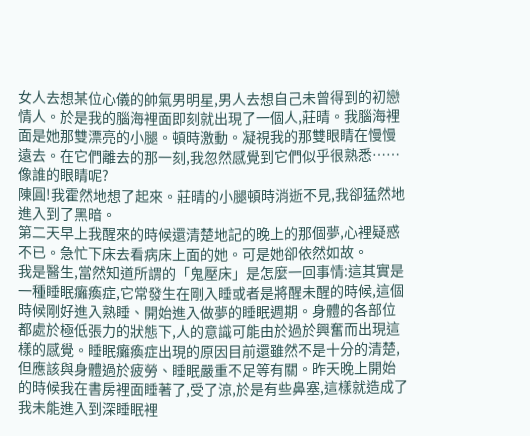女人去想某位心儀的帥氣男明星,男人去想自己未曾得到的初戀情人。於是我的腦海裡面即刻就出現了一個人,莊晴。我腦海裡面是她那雙漂亮的小腿。頓時激動。凝視我的那雙眼睛在慢慢遠去。在它們離去的那一刻,我忽然感覺到它們似乎很熟悉……像誰的眼睛呢?
陳圓!我霍然地想了起來。莊晴的小腿頓時消逝不見,我卻猛然地進入到了黑暗。
第二天早上我醒來的時候還清楚地記的晚上的那個夢,心裡疑惑不已。急忙下床去看病床上面的她。可是她卻依然如故。
我是醫生,當然知道所謂的「鬼壓床」是怎麼一回事情:這其實是一種睡眠癱瘓症,它常發生在剛入睡或者是將醒未醒的時候,這個時候剛好進入熟睡、開始進入做夢的睡眠週期。身體的各部位都處於極低張力的狀態下,人的意識可能由於過於興奮而出現這樣的感覺。睡眠癱瘓症出現的原因目前還雖然不是十分的清楚,但應該與身體過於疲勞、睡眠嚴重不足等有關。昨天晚上開始的時候我在書房裡面睡著了,受了涼,於是有些鼻塞,這樣就造成了我未能進入到深睡眠裡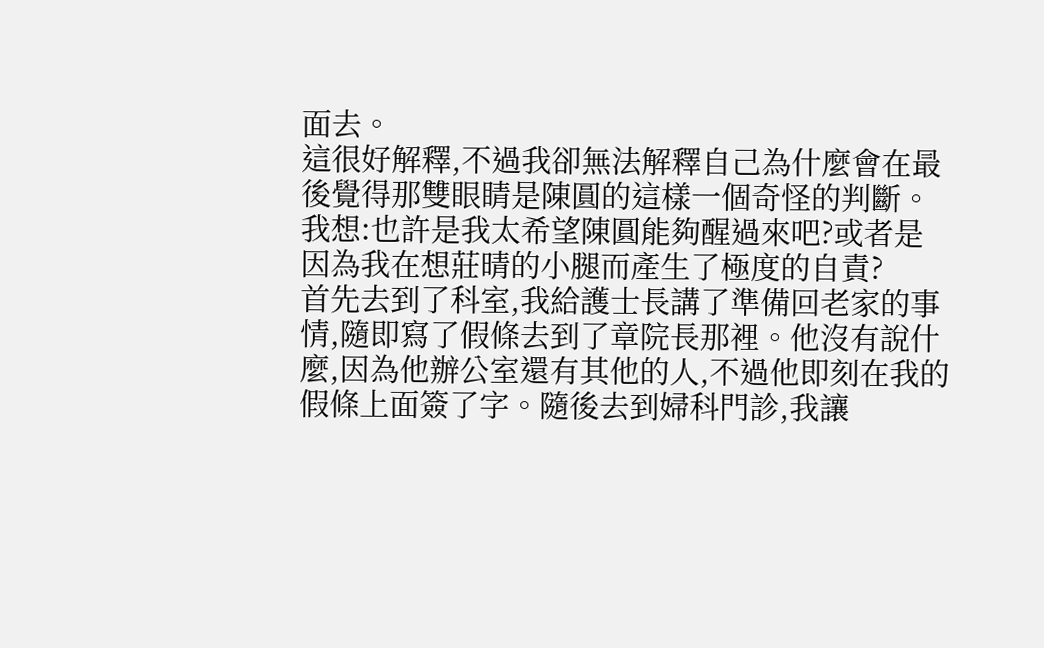面去。
這很好解釋,不過我卻無法解釋自己為什麼會在最後覺得那雙眼睛是陳圓的這樣一個奇怪的判斷。我想:也許是我太希望陳圓能夠醒過來吧?或者是因為我在想莊晴的小腿而產生了極度的自責?
首先去到了科室,我給護士長講了準備回老家的事情,隨即寫了假條去到了章院長那裡。他沒有說什麼,因為他辦公室還有其他的人,不過他即刻在我的假條上面簽了字。隨後去到婦科門診,我讓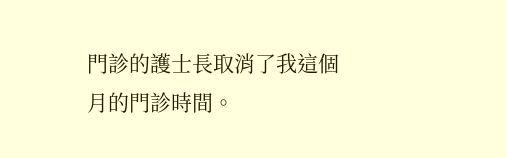門診的護士長取消了我這個月的門診時間。